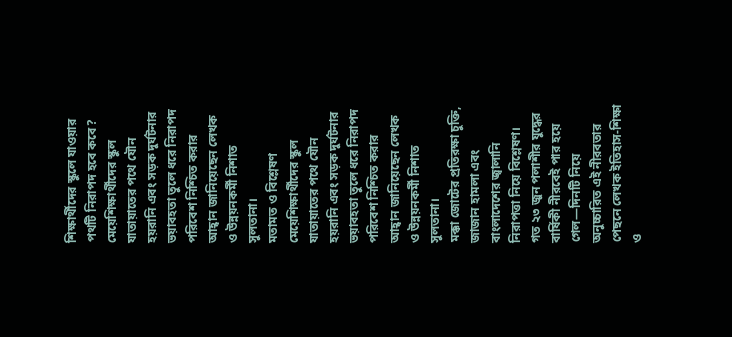শিক্ষার্থীদের স্কুলে যাওয়ার পথটি নিরাপদ হবে কবে?
মেয়েশিক্ষার্থীদের স্কুল যাতায়াতের পথে যৌন হয়রানি এবং সড়ক দুর্ঘটনার ভয়াবহতা তুলে ধরে নিরাপদ পরিবেশ নিশ্চিত করার আহ্বান জানিয়েছেন লেখক ও উন্নয়নকর্মী নিশাত সুলতানা।
মতামত ও বিশ্লেষণ
মেয়েশিক্ষার্থীদের স্কুল যাতায়াতের পথে যৌন হয়রানি এবং সড়ক দুর্ঘটনার ভয়াবহতা তুলে ধরে নিরাপদ পরিবেশ নিশ্চিত করার আহ্বান জানিয়েছেন লেখক ও উন্নয়নকর্মী নিশাত সুলতানা।
মক্কা জোটের প্রতিরক্ষা চুক্তি, জাজান হামলা এবং বাংলাদেশের জ্বালানি নিরাপত্তা নিয়ে বিশ্লেষণ।
গত ২৩ জুন পলাশীর যুদ্ধের বার্ষিকী নীরবেই পার হয়ে গেল—দিনটি নিয়ে অনুচ্চারিত এই নীরবতার পেছনে লেখক ইতিহাস-শিক্ষা ও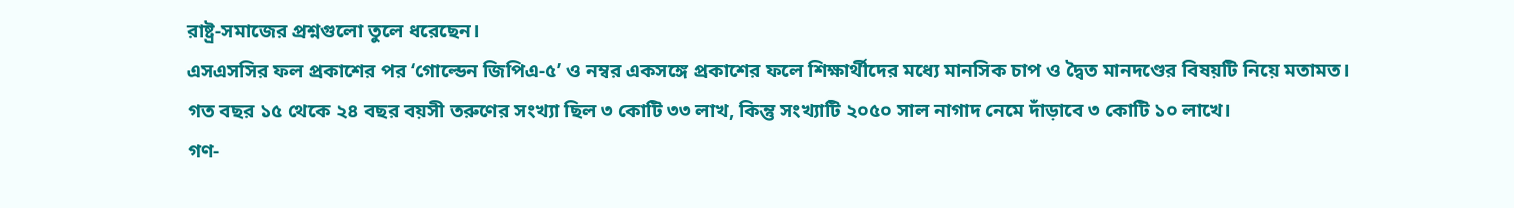রাষ্ট্র-সমাজের প্রশ্নগুলো তুলে ধরেছেন।
এসএসসির ফল প্রকাশের পর ‘গোল্ডেন জিপিএ-৫’ ও নম্বর একসঙ্গে প্রকাশের ফলে শিক্ষার্থীদের মধ্যে মানসিক চাপ ও দ্বৈত মানদণ্ডের বিষয়টি নিয়ে মতামত।
গত বছর ১৫ থেকে ২৪ বছর বয়সী তরুণের সংখ্যা ছিল ৩ কোটি ৩৩ লাখ, কিন্তু সংখ্যাটি ২০৫০ সাল নাগাদ নেমে দাঁড়াবে ৩ কোটি ১০ লাখে।
গণ-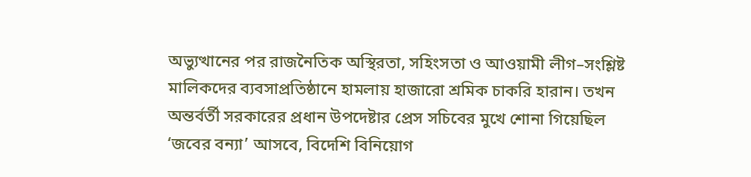অভ্যুত্থানের পর রাজনৈতিক অস্থিরতা, সহিংসতা ও আওয়ামী লীগ–সংশ্লিষ্ট মালিকদের ব্যবসাপ্রতিষ্ঠানে হামলায় হাজারো শ্রমিক চাকরি হারান। তখন অন্তর্বর্তী সরকারের প্রধান উপদেষ্টার প্রেস সচিবের মুখে শোনা গিয়েছিল ‘জবের বন্যা’ আসবে, বিদেশি বিনিয়োগ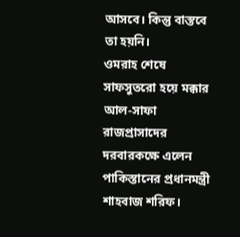আসবে। কিন্তু বাস্তবে তা হয়নি।
ওমরাহ শেষে সাফসুতরো হয়ে মক্কার আল-সাফা রাজপ্রাসাদের দরবারকক্ষে এলেন পাকিস্তানের প্রধানমন্ত্রী শাহবাজ শরিফ।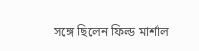সঙ্গে ছিলেন ফিল্ড মার্শাল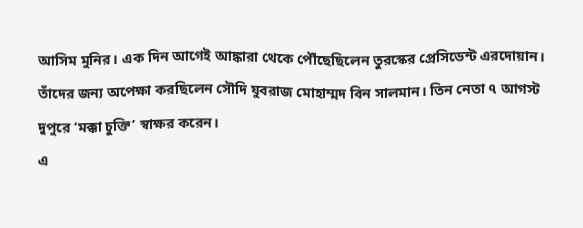আসিম মুনির। এক দিন আগেই আঙ্কারা থেকে পৌঁছেছিলেন তুরস্কের প্রেসিডেন্ট এরদোয়ান। তাঁদের জন্য অপেক্ষা করছিলেন সৌদি যুবরাজ মোহাম্মদ বিন সালমান। তিন নেতা ৭ আগস্ট দুপুরে ‘মক্কা চুক্তি’ স্বাক্ষর করেন।
এ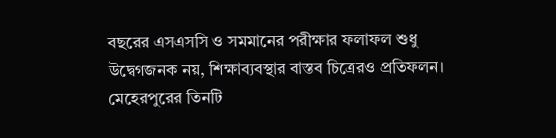বছরের এসএসসি ও সমমানের পরীক্ষার ফলাফল শুধু উদ্বেগজনক নয়, শিক্ষাব্যবস্থার বাস্তব চিত্রেরও প্রতিফলন।
মেহেরপুরের তিনটি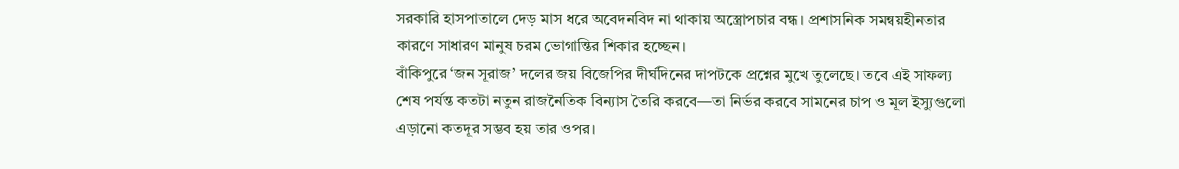সরকারি হাসপাতালে দেড় মাস ধরে অবেদনবিদ না থাকায় অস্ত্রোপচার বন্ধ। প্রশাসনিক সমন্বয়হীনতার কারণে সাধারণ মানুষ চরম ভোগান্তির শিকার হচ্ছেন।
বাঁকিপুরে ‘জন সূরাজ’ দলের জয় বিজেপির দীর্ঘদিনের দাপটকে প্রশ্নের মুখে তুলেছে। তবে এই সাফল্য শেষ পর্যন্ত কতটা নতুন রাজনৈতিক বিন্যাস তৈরি করবে—তা নির্ভর করবে সামনের চাপ ও মূল ইস্যুগুলো এড়ানো কতদূর সম্ভব হয় তার ওপর।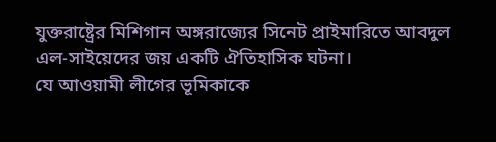যুক্তরাষ্ট্রের মিশিগান অঙ্গরাজ্যের সিনেট প্রাইমারিতে আবদুল এল-সাইয়েদের জয় একটি ঐতিহাসিক ঘটনা।
যে আওয়ামী লীগের ভূমিকাকে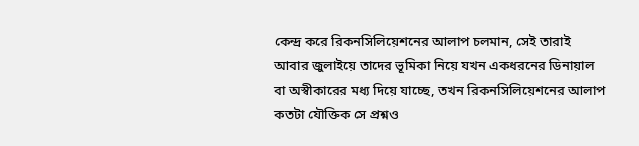কেন্দ্র করে রিকনসিলিয়েশনের আলাপ চলমান, সেই তারাই আবার জুলাইয়ে তাদের ভূমিকা নিয়ে যখন একধরনের ডিনায়াল বা অস্বীকারের মধ্য দিয়ে যাচ্ছে, তখন রিকনসিলিয়েশনের আলাপ কতটা যৌক্তিক সে প্রশ্নও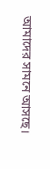আমাদের সামনে আসছে।